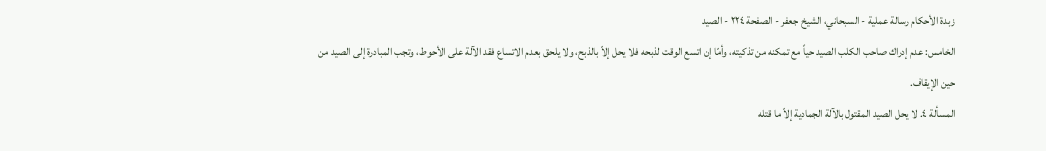زبدة الأحكام رسالة عملية - السبحاني، الشيخ جعفر - الصفحة ٢٢٤ - الصيد
الخامس: عدم إدراك صاحب الكلب الصيد حياً مع تمكنه من تذكيته، وأمّا إن اتسع الوقت لذبحه فلا يحل إلاّ بالذبح، ولا يلحق بعدم الاتساع فقد الآلة على الأحوط، وتجب المبادرة إلى الصيد من حين الإيقاف.
المسألة ٤. لا يحل الصيد المقتول بالآلة الجمادية إلاّ ما قتله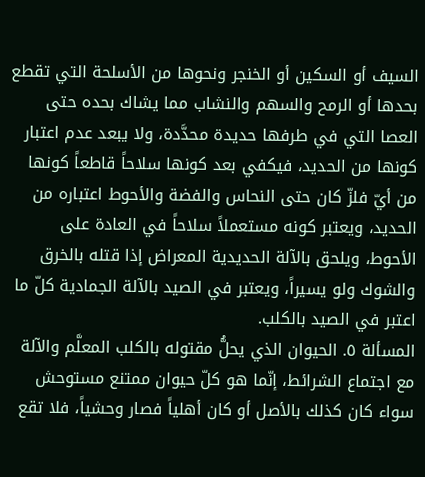السيف أو السكين أو الخنجر ونحوها من الأسلحة التي تقطع بحدها أو الرمح والسهم والنشاب مما يشاك بحده حتى العصا التي في طرفها حديدة محدَّدة، ولا يبعد عدم اعتبار كونها من الحديد، فيكفي بعد كونها سلاحاً قاطعاً كونها من أيّ فلزّ كان حتى النحاس والفضة والأحوط اعتباره من الحديد، ويعتبر كونه مستعملاً سلاحاً في العادة على الأحوط، ويلحق بالآلة الحديدية المعراض إذا قتله بالخرق والشوك ولو يسيراً، ويعتبر في الصيد بالآلة الجمادية كلّ ما اعتبر في الصيد بالكلب.
المسألة ٥. الحيوان الذي يحلُّ مقتوله بالكلب المعلَّم والآلة مع اجتماع الشرائط، إنّما هو كلّ حيوان ممتنع مستوحش سواء كان كذلك بالأصل أو كان أهلياً فصار وحشياً، فلا تقع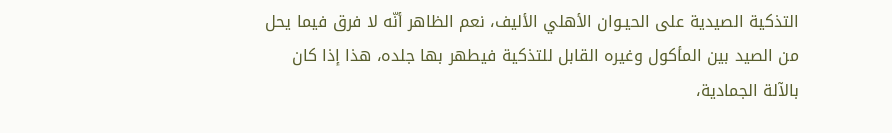التذكية الصيدية على الحيـوان الأهلي الأليف، نعم الظاهر أنّه لا فرق فيما يحل من الصيد بين المأكول وغيره القابل للتذكية فيطهر بها جلده، هذا إذا كان بالآلة الجمادية،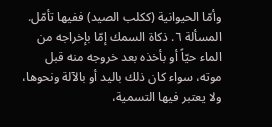وأمّا الحيوانية (ككلب الصيد) ففيها تأمّل.
المسألة ٦. ذكاة السمك إمّا بإخراجه من الماء حيّاً أو بأخذه بعد خروجه منه قبل موته، سواء كان ذلك باليد أو بالآلة ونحوها، ولا يعتبر فيها التسمية،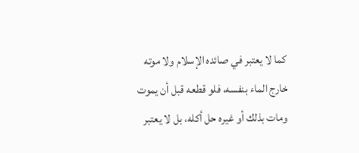كما لا يعتبر في صائده الإسلام ولا موته خارج الماء بنفسه، فلو قطعه قبل أن يموت ومات بذلك أو غيره حل أكله، بل لا يعتبر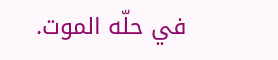في حلّه الموت.